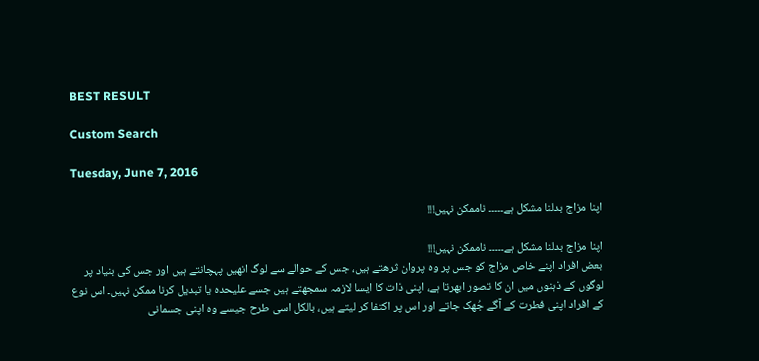BEST RESULT

Custom Search

Tuesday, June 7, 2016

اپنا مزاج بدلنا مشکل ہے۔۔۔۔۔ ناممکن نہیں!!!

اپنا مزاج بدلنا مشکل ہے۔۔۔۔۔ ناممکن نہیں!!!
بعض افراد اپنے خاص مزاج کو جس پر وہ پروان ثرھتے ہیں، جس کے حوالے سے لوگ انھیں پہچانتے ہیں اور جس کی بنیاد پر لوگوں کے ذہنوں میں ان کا تصور ابھرتا ہے، اپنی ذات کا ایسا لازمہ سمجھتے ہیں جسے علیحدہ یا تبدیل کرنا ممکن نہیں۔ اس نوع کے افراد اپنی فطرت کے آگے جُھک جاتے اور اس پر اکتفا کر لیتے ہیں، بالکل اسی طرح جیسے وہ اپنی جسمانی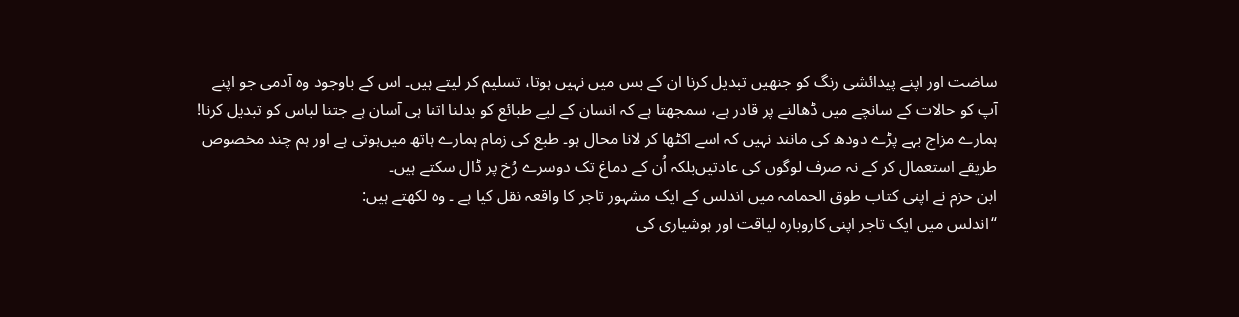ساضت اور اپنے پیدائشی رنگ کو جنھیں تبدیل کرنا ان کے بس میں نہیں ہوتا، تسلیم کر لیتے ہیں۔ اس کے باوجود وہ آدمی جو اپنے آپ کو حالات کے سانچے میں ڈھالنے پر قادر ہے، سمجھتا ہے کہ انسان کے لیے طبائع کو بدلنا اتنا ہی آسان ہے جتنا لباس کو تبدیل کرنا!
ہمارے مزاج بہے پڑے دودھ کی مانند نہیں کہ اسے اکٹھا کر لانا محال ہو۔ طبع کی زمام ہمارے ہاتھ میں‌ہوتی ہے اور ہم چند مخصوص طریقے استعمال کر کے نہ صرف لوگوں کی عادتیں‌بلکہ اُن کے دماغ تک دوسرے رُخ پر ڈال سکتے ہیں۔
ابن حزم نے اپنی کتاب طوق الحمامہ میں اندلس کے ایک مشہور تاجر کا واقعہ نقل کیا ہے ۔ وہ لکھتے ہیں:
“اندلس میں ایک تاجر اپنی کاروبارہ لیاقت اور ہوشیاری کی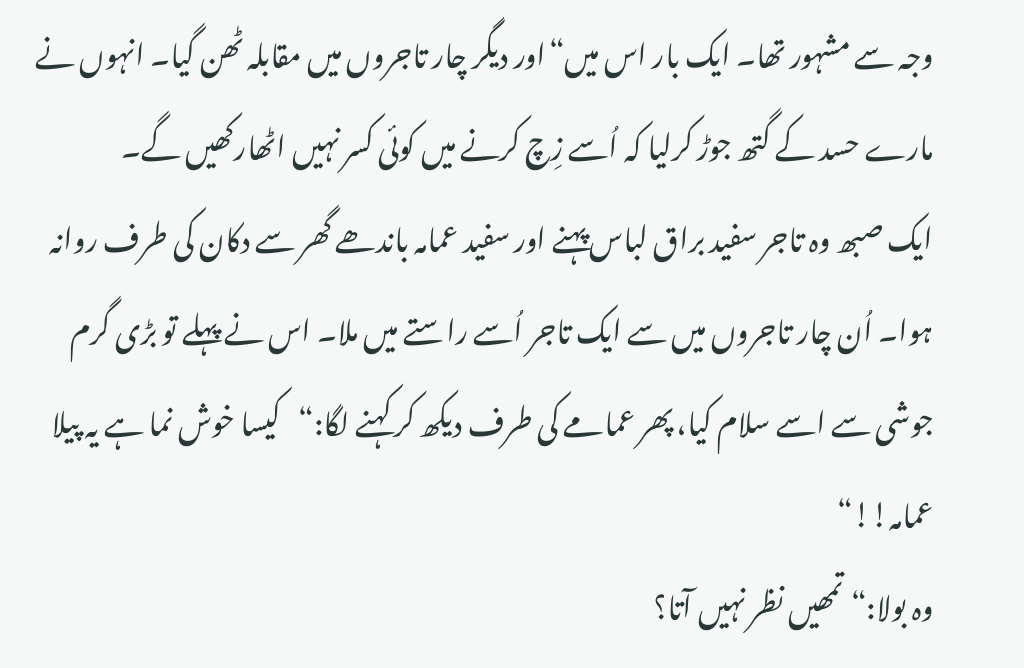وجہ سے مشہور تھا۔ ایک بار اس میں“اور دیگر چار تاجروں میں مقابلہ ٹھن گیا۔ انہوں نے مارے حسد کے گتھ جوڑ کرلیا کہ اُسے زِچ کرنے میں کوئی کسر نہیں اٹھارکھیں گے۔
ایک صبھ وہ تاجر سفید براق لباس پہنے اور سفید عمامہ باندھے گھر سے دکان کی طرف روانہ ہوا۔ اُن چار تاجروں میں سے ایک تاجر اُسے راستے میں ملا۔ اس نے پہلے تو بڑی گرم جوشی سے اسے سلام کیا، پھر عمامے کی طرف دیکھ کر کہنے لگا:“کیسا خوش نما ہے یہ پیلا عمامہ!!“
وہ بولا:“تمھیں نظر نہیں آتا؟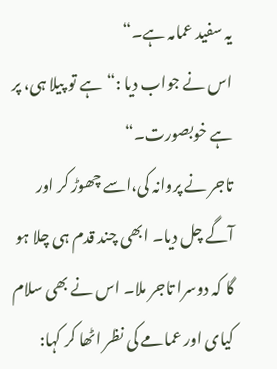یہ سفید عمامہ ہے۔“
اس نے جواب دیا :“ہے تو پیلا ہی، پر ہے خوبصورت۔“
تاجر نے پروانہ کی،اسے چھوڑ کر اور آگے چل دیا۔ ابھی چند قدم ہی چلا ہو گا کہ دوسرا تاجر ملا۔ اس نے بھی سلام کیای اور عمامے کی نظر اٹھا کر کہا: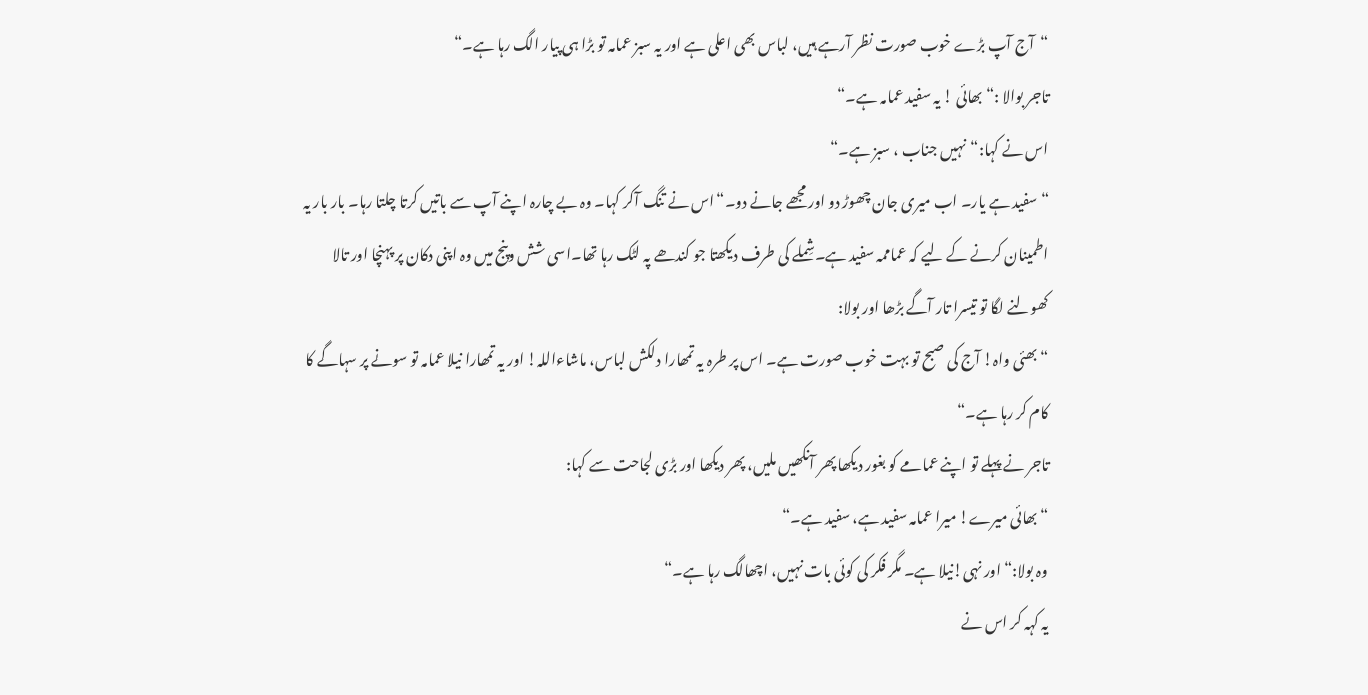“آج آپ بڑے خوب صورت نظر آرہے ہیں، لباس بھی اعلی ہے اور یہ سبز عمامہ تو بڑا ہی پیار الگ رہا ہے۔“
تاجر بوالا :“بھائی ! یہ سفید عمامہ ہے۔“
اس نے کہا:“نہیں جناب ، سبز ہے۔“
“سفید ہے یار۔ اب میری جان چھوڑ دو اور مجھے جانے دو۔“اس نے تنگ آکر کہا۔ وہ بے چارہ اپنے آپ سے باتیں کرتا چلتا رہا۔ بار بار یہ اطمینان کرنے کے لیے کہ عماممہ سفید ہے۔شِملے کی طرف دیکھتا جو کندھے پہ لٹک رہا تھا۔اسی شش وپنج میں وہ اپنی دکان پر پہنچا اور تالا کھولنے لگا تو تیسرا تار آگے بڑھا اور بولا:
“بھئی واہ! آج کی صبح تو بہت خوب صورت ہے۔ اس پر طرہ یہ تمھارا دلکش لباس، ماشاءاللہ! اور یہ تمھارا نیلا عمامہ تو سونے پر سہاگے کا کام کر رہا ہے۔“
تاجر نے پہلے تو اپنے عمامے کو بغور دیکھا پھر آنکھیں ملیں، پھر دیکھا اور بڑی لجاحت سے کہا:
“بھائی میرے! میرا عمامہ سفید ہے، سفید ہے۔“
وہ بولا:“اور نہی!نیلا ہے۔ مگر فکر کی کوئی بات نہیں، اچھالگ رہا ہے۔“
یہ کہہ کر اس نے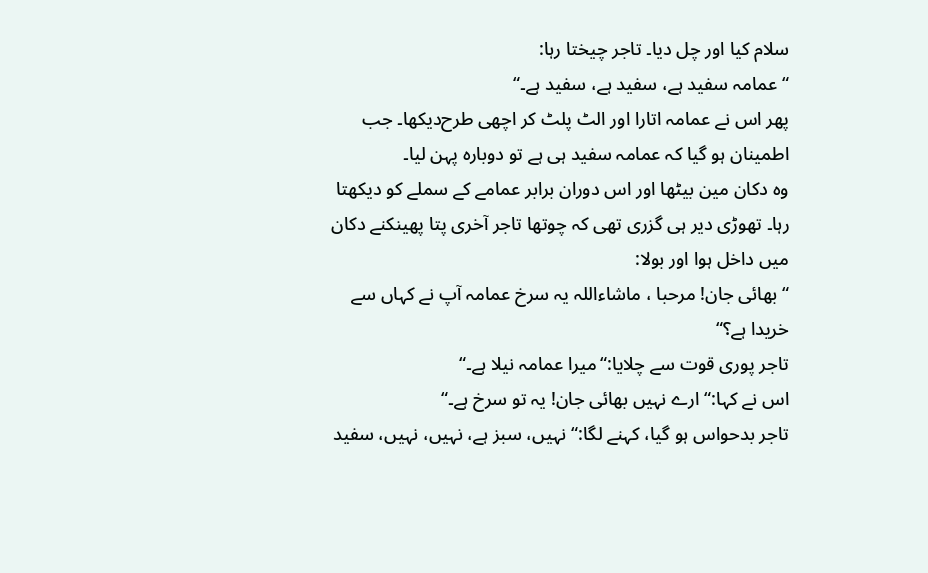سلام کیا اور چل دیا۔ تاجر چیختا رہا:
“عمامہ سفید ہے، سفید ہے، سفید ہے۔“
پھر اس نے عمامہ اتارا اور الٹ پلٹ کر اچھی طرح‌دیکھا۔ جب اطمینان ہو گیا کہ عمامہ سفید ہی ہے تو دوبارہ پہن لیا۔
وہ دکان مین بیٹھا اور اس دوران برابر عمامے کے سملے کو دیکھتا رہا۔ تھوڑی دیر ہی گزری تھی کہ چوتھا تاجر آخری پتا پھینکنے دکان میں داخل ہوا اور بولا:
“بھائی جان! مرحبا ، ماشاءاللہ یہ سرخ عمامہ آپ نے کہاں سے خریدا ہے؟“
تاجر پوری قوت سے چلایا:“میرا عمامہ نیلا ہے۔“
اس نے کہا:“ارے نہیں بھائی جان! یہ تو سرخ ہے۔“
تاجر بدحواس ہو گیا، کہنے لگا:“نہیں، سبز ہے، نہیں، نہیں، سفید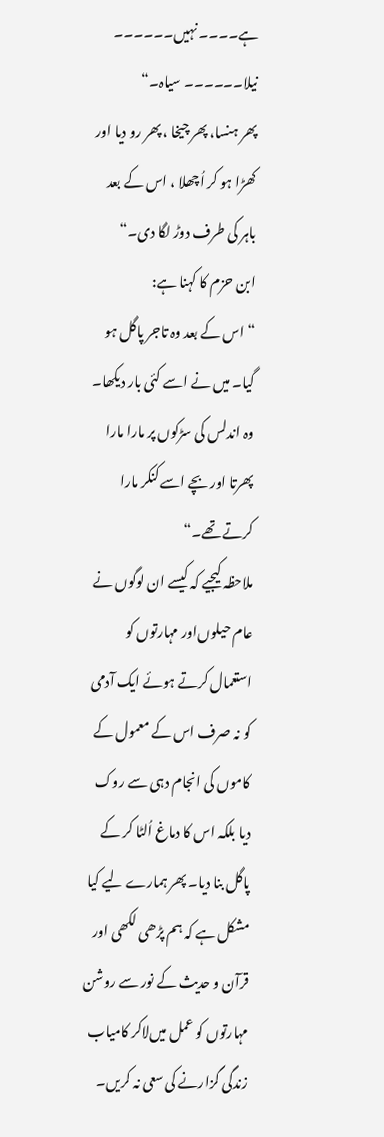ہے۔۔۔۔ نہیں۔۔۔۔۔۔ نیلا۔۔۔۔۔۔ سیاہ۔“
پھر ہنسا، پھر چیخا ، پھر رو دیا اور کھڑا ہو کر اُچھلا ، اس کے بعد باہر کی طرف دوڑ لگا دی۔“
ابن حزم کا کہنا ہے:
“اس کے بعد وہ تاجر پاگل ہو گیا۔ میں نے اسے کئی بار دیکھا۔ وہ اندلس کی سڑکوں پر مارا مارا پھرتا اور بچے اسے کنکر مارا کرتے تھے۔“
ملاحظہ کیجیے کہ کیسے ان لوگوں نے عام حیلوں‌اور مہارتوں کو استعمال کرتے ہوئے ایک آدمی کو نہ صرف اس کے معمول کے کاموں کی انجام دہی سے روک دیا بلکہ اس کا دماغ اُلٹا کر کے پاگل بنا دیا۔ پھر ہمارے لیے کیا مشکل ہے کہ ہم پڑھی لکھی اور قرآن و حدیث کے نور سے روشن مہارتوں کو عمل میں‌لاکر کامیاب زندگی گزارنے کی سعی نہ کریں۔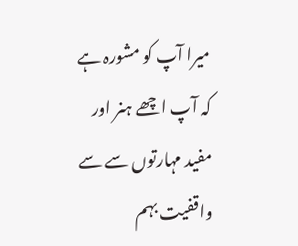میرا آپ کو مشورہ ہے کہ آپ اچھے ہنر اور مفید مہارتوں سے سے واقفیت بہم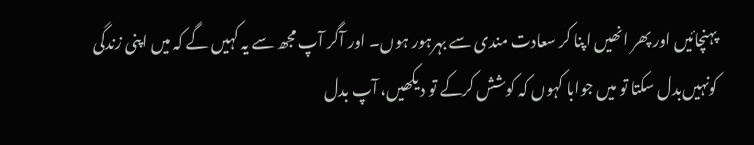پہنچائیں اور پھر انھیں اپنا کر سعادت مندی سے بہرہور ہوں۔ اور آگر آپ مجھ سے یہ کہیں گے کہ میں اپنی زندگی کونہیں‌بدل سکتا تو میں جوابا کہوں کہ کوشش کرکے تو دیکھیں، آپ بدل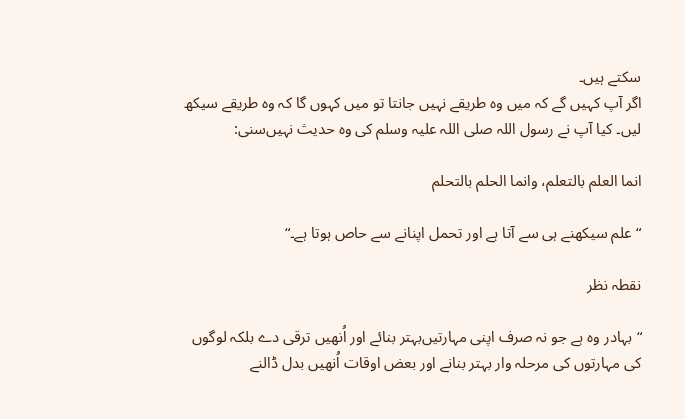سکتے ہیں۔
اگر آپ کہیں گے کہ میں وہ طریقے نہیں جانتا تو میں کہوں گا کہ وہ طریقے سیکھ لیں۔ کیا آپ نے رسول اللہ صلی اللہ علیہ وسلم کی وہ حدیث نہیں‌سنی:

انما العلم بالتعلم، وانما الحلم بالتحلم

“علم سیکھنے ہی سے آتا ہے اور تحمل اپنانے سے حاص ہوتا ہے۔“

نقطہ نظر

“بہادر وہ ہے جو نہ صرف اپنی مہارتیں‌بہتر بنائے اور اُنھیں ترقی دے بلکہ لوگوں کی مہارتوں کی مرحلہ وار بہتر بنانے اور بعض اوقات اُنھیں بدل ڈالنے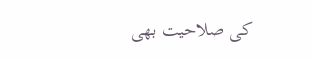کی صلاحیت بھی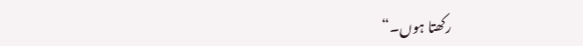رکھتا ہوں۔“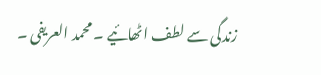زندگی سے لطف اٹھائیے ۔ محمد العریفی ۔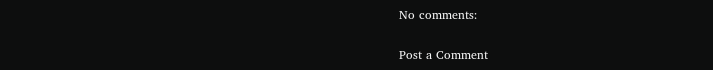No comments:

Post a Comment